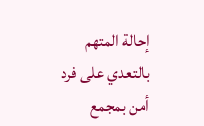إحالة المتهم بالتعدي على فرد أمن بمجمع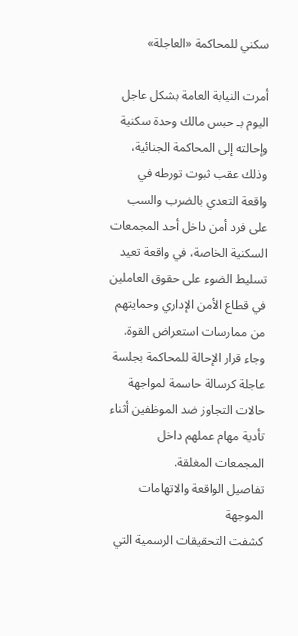سكني للمحاكمة «العاجلة»

أمرت النيابة العامة بشكل عاجل اليوم بـ حبس مالك وحدة سكنية وإحالته إلى المحاكمة الجنائية، وذلك عقب ثبوت تورطه في واقعة التعدي بالضرب والسب على فرد أمن داخل أحد المجمعات السكنية الخاصة، في واقعة تعيد تسليط الضوء على حقوق العاملين في قطاع الأمن الإداري وحمايتهم من ممارسات استعراض القوة. وجاء قرار الإحالة للمحاكمة بجلسة عاجلة كرسالة حاسمة لمواجهة حالات التجاوز ضد الموظفين أثناء تأدية مهام عملهم داخل المجمعات المغلقة.
تفاصيل الواقعة والاتهامات الموجهة
كشفت التحقيقات الرسمية التي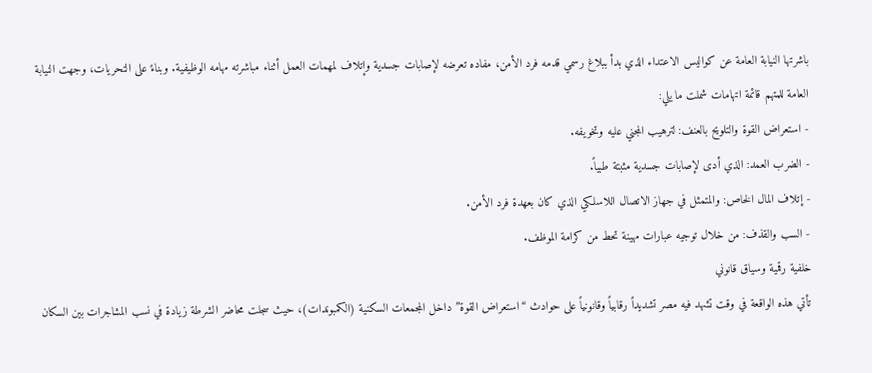باشرتها النيابة العامة عن كواليس الاعتداء الذي بدأ ببلاغ رسمي قدمه فرد الأمن، مفاده تعرضه لإصابات جسدية وإتلاف لمهمات العمل أثناء مباشرته مهامه الوظيفية. وبناءً على التحريات، وجهت النيابة العامة للمتهم قائمة اتهامات شملت ما يلي:
- استعراض القوة والتلويح بالعنف: لترهيب المجني عليه وتخويفه.
- الضرب العمد: الذي أدى لإصابات جسدية مثبتة طبياً.
- إتلاف المال الخاص: والمتمثل في جهاز الاتصال اللاسلكي الذي كان بعهدة فرد الأمن.
- السب والقذف: من خلال توجيه عبارات مهينة تحط من كرامة الموظف.
خلفية رقمية وسياق قانوني
تأتي هذه الواقعة في وقت تشهد فيه مصر تشديداً رقابياً وقانونياً على حوادث “استعراض القوة” داخل المجمعات السكنية (الكمبوندات)، حيث سجلت محاضر الشرطة زيادة في نسب المشاجرات بين السكان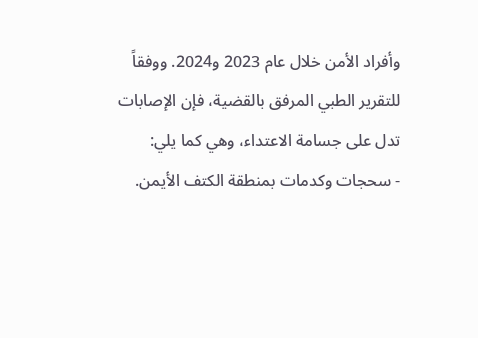وأفراد الأمن خلال عام 2023 و2024. ووفقاً للتقرير الطبي المرفق بالقضية، فإن الإصابات تدل على جسامة الاعتداء، وهي كما يلي:
- سحجات وكدمات بمنطقة الكتف الأيمن.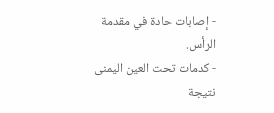- إصابات حادة في مقدمة الرأس.
- كدمات تحت العين اليمنى نتيجة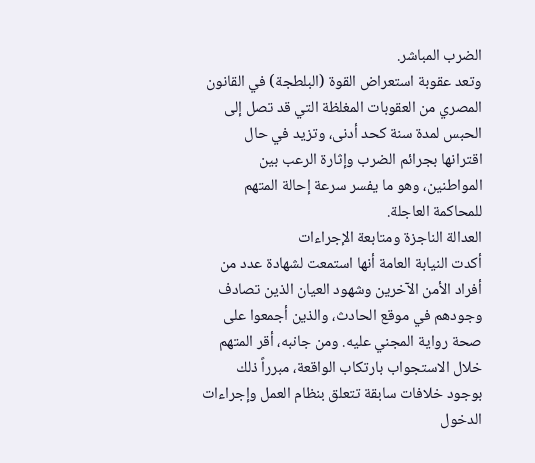الضرب المباشر.
وتعد عقوبة استعراض القوة (البلطجة) في القانون المصري من العقوبات المغلظة التي قد تصل إلى الحبس لمدة سنة كحد أدنى، وتزيد في حال اقترانها بجرائم الضرب وإثارة الرعب بين المواطنين، وهو ما يفسر سرعة إحالة المتهم للمحاكمة العاجلة.
العدالة الناجزة ومتابعة الإجراءات
أكدت النيابة العامة أنها استمعت لشهادة عدد من أفراد الأمن الآخرين وشهود العيان الذين تصادف وجودهم في موقع الحادث، والذين أجمعوا على صحة رواية المجني عليه. ومن جانبه، أقر المتهم خلال الاستجواب بارتكاب الواقعة، مبرراً ذلك بوجود خلافات سابقة تتعلق بنظام العمل وإجراءات الدخول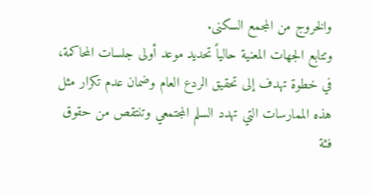والخروج من المجمع السكنى.
وتتابع الجهات المعنية حالياً تحديد موعد أولى جلسات المحاكمة، في خطوة تهدف إلى تحقيق الردع العام وضمان عدم تكرار مثل هذه الممارسات التي تهدد السلم المجتمعي وتنتقص من حقوق فئة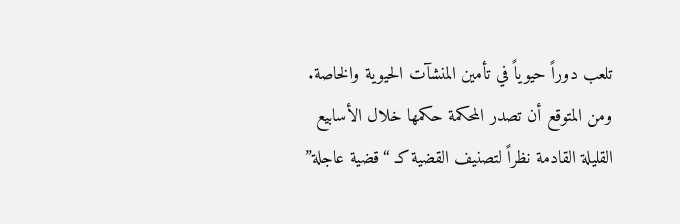تلعب دوراً حيوياً في تأمين المنشآت الحيوية والخاصة. ومن المتوقع أن تصدر المحكمة حكمها خلال الأسابيع القليلة القادمة نظراً لتصنيف القضية كـ “قضية عاجلة”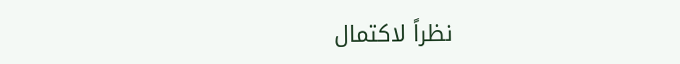نظراً لاكتمال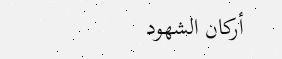أركان الشهود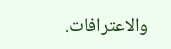والاعترافات.